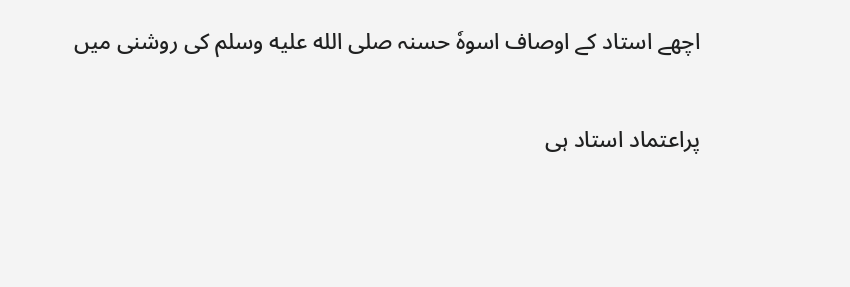اچھے استاد کے اوصاف اسوہٗ حسنہ صلى الله عليه وسلم کی روشنی میں

پراعتماد استاد ہی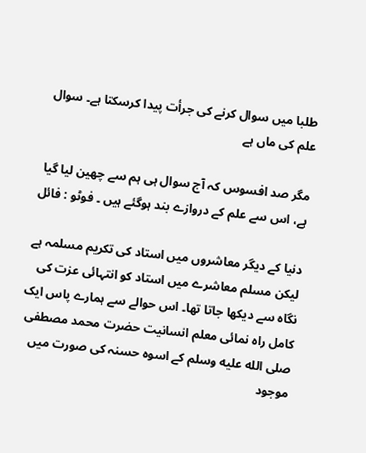طلبا میں سوال کرنے کی جرأت پیدا کرسکتا ہے۔ سوال علم کی ماں ہے

مگر صد افسوس کہ آج سوال ہی ہم سے چھین لیا گیا ہے، اس سے علم کے دروازے بند ہوگئے ہیں ۔ فوٹو : فائل

دنیا کے دیگر معاشروں میں استاد کی تکریم مسلمہ ہے لیکن مسلم معاشرے میں استاد کو انتہائی عزت کی نگاہ سے دیکھا جاتا تھا۔ اس حوالے سے ہمارے پاس ایک کامل راہ نمائی معلم انسانیت حضرت محمد مصطفی صلى الله عليه وسلم کے اسوہ حسنہ کی صورت میں موجود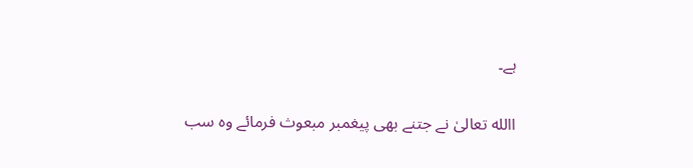ہے۔

االله تعالیٰ نے جتنے بھی پیغمبر مبعوث فرمائے وہ سب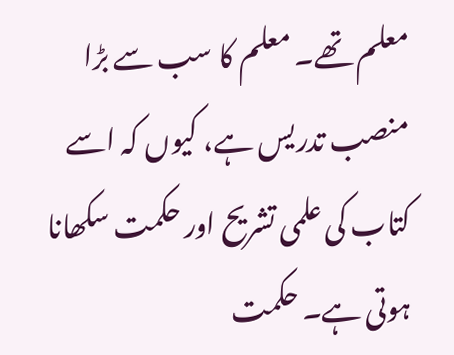معلم تھے۔ معلم کا سب سے بڑا منصب تدریس ہے، کیوں کہ اسے کتاب کی علمی تشریح اور حکمت سکھانا ہوتی ہے۔ حکمت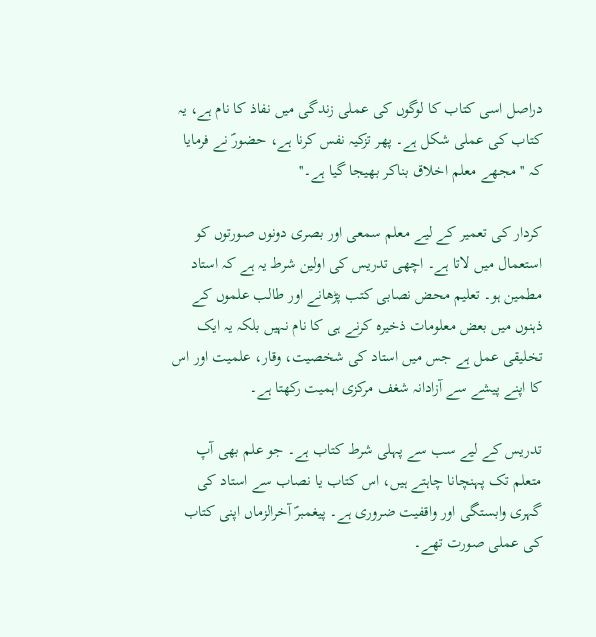دراصل اسی کتاب کا لوگوں کی عملی زندگی میں نفاذ کا نام ہے، یہ کتاب کی عملی شکل ہے۔ پھر تزکیہ نفس کرنا ہے، حضورؐ نے فرمایا کہ ''مجھے معلم اخلاق بناکر بھیجا گیا ہے۔''

کردار کی تعمیر کے لیے معلم سمعی اور بصری دونوں صورتوں کو استعمال میں لاتا ہے۔ اچھی تدریس کی اولین شرط یہ ہے کہ استاد مطمین ہو۔ تعلیم محض نصابی کتب پڑھانے اور طالب علموں کے ذہنوں میں بعض معلومات ذخیرہ کرنے ہی کا نام نہیں بلکہ یہ ایک تخلیقی عمل ہے جس میں استاد کی شخصیت، وقار، علمیت اور اس کا اپنے پیشے سے آزادانہ شغف مرکزی اہمیت رکھتا ہے۔

تدریس کے لیے سب سے پہلی شرط کتاب ہے۔ جو علم بھی آپ متعلم تک پہنچانا چاہتے ہیں، اس کتاب یا نصاب سے استاد کی گہری وابستگی اور واقفیت ضروری ہے۔ پیغمبرؐ آخرالزماں اپنی کتاب کی عملی صورت تھے۔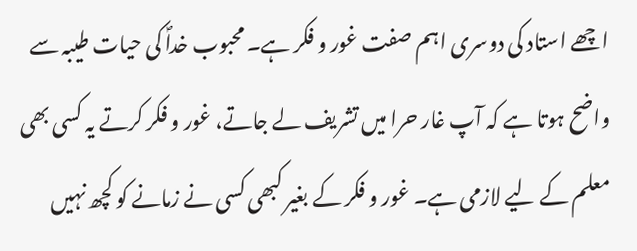اچھے استاد کی دوسری اہم صفت غور و فکر ہے۔ محبوب خداؐ کی حیات طیبہ سے واضح ہوتا ہے کہ آپ غار حرا میں تشریف لے جاتے، غور و فکر کرتے یہ کسی بھی معلم کے لیے لازمی ہے۔ غور و فکر کے بغیر کبھی کسی نے زمانے کو کچھ نہیں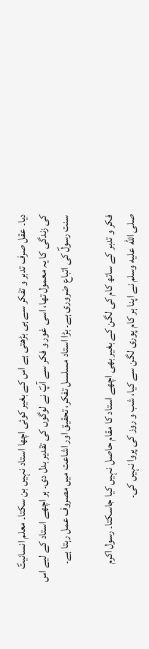دیا۔ عقل صرف تدبر و تفکر سے ہی بڑھتی ہے اس کے بغیر کوئی اچھا استاد نہیں بن سکتا۔ معلم انسانیتؐ کی زندگی کا یہ معمول تھا، اسی غور و فکر سے آپؐ نے لوگوں کی تقدیر بدل دی۔ ہر اچھے استاد کے لیے اس سنت رسولؐ کی اتباع ضروری ہے۔ بڑا استاد مسلسل تفکر، تحقیق اور اشاعت میں مصروف عمل رہتا ہے۔

فکر و تدبر کے ساتھ کام کی لگن کے بغیر بھی اچھے استاد کا مقام حاصل نہیں کیا جاسکتا۔ رسول اکرم صلى الله عليه وسلم نے اپنا ہر کام پوری لگن سے کیا، شب و روز کی پروا نہیں کی۔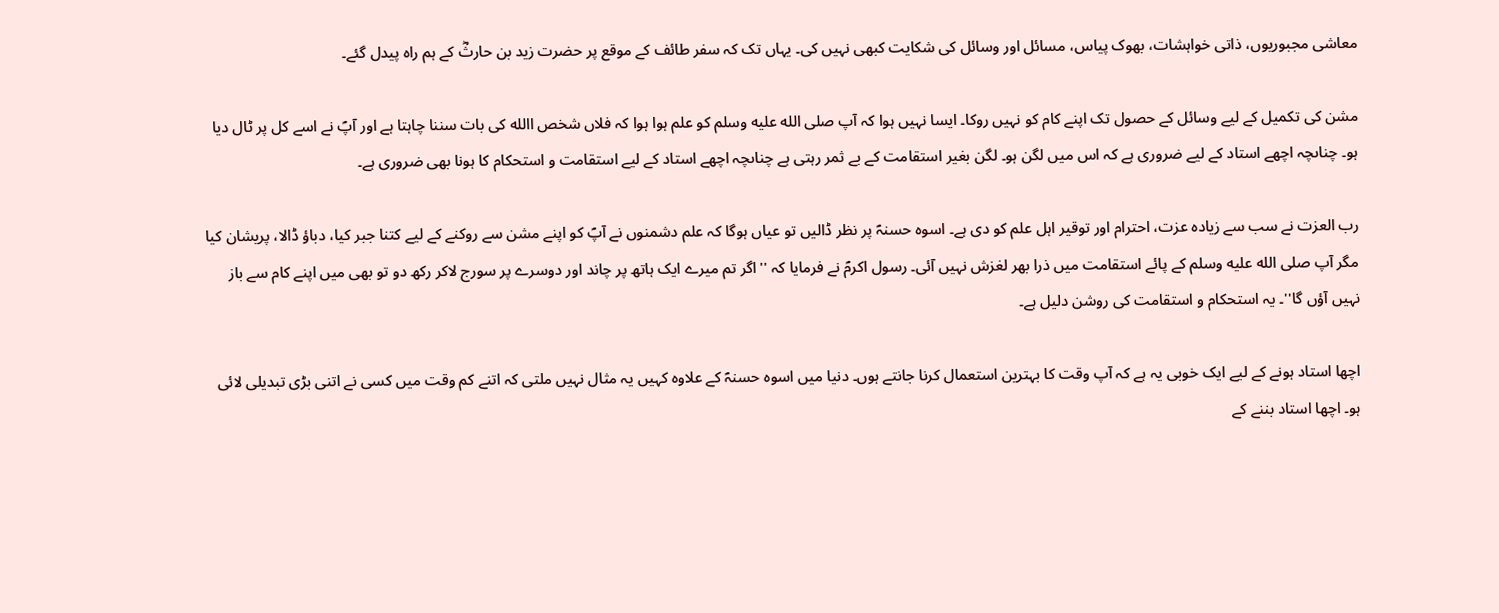معاشی مجبوریوں، ذاتی خواہشات، بھوک پیاس، مسائل اور وسائل کی شکایت کبھی نہیں کی۔ یہاں تک کہ سفر طائف کے موقع پر حضرت زید بن حارثؓ کے ہم راہ پیدل گئے۔

مشن کی تکمیل کے لیے وسائل کے حصول تک اپنے کام کو نہیں روکا۔ ایسا نہیں ہوا کہ آپ صلى الله عليه وسلم کو علم ہوا ہوا کہ فلاں شخص االله کی بات سننا چاہتا ہے اور آپؐ نے اسے کل پر ٹال دیا ہو۔ چناںچہ اچھے استاد کے لیے ضروری ہے کہ اس میں لگن ہو۔ لگن بغیر استقامت کے بے ثمر رہتی ہے چناںچہ اچھے استاد کے لیے استقامت و استحکام کا ہونا بھی ضروری ہے۔

رب العزت نے سب سے زیادہ عزت، احترام اور توقیر اہل علم کو دی ہے۔ اسوہ حسنہؐ پر نظر ڈالیں تو عیاں ہوگا کہ علم دشمنوں نے آپؐ کو اپنے مشن سے روکنے کے لیے کتنا جبر کیا، دباؤ ڈالا، پریشان کیا مگر آپ صلى الله عليه وسلم کے پائے استقامت میں ذرا بھر لغزش نہیں آئی۔ رسول اکرمؐ نے فرمایا کہ ''اگر تم میرے ایک ہاتھ پر چاند اور دوسرے پر سورج لاکر رکھ دو تو بھی میں اپنے کام سے باز نہیں آؤں گا''۔ یہ استحکام و استقامت کی روشن دلیل ہے۔

اچھا استاد ہونے کے لیے ایک خوبی یہ ہے کہ آپ وقت کا بہترین استعمال کرنا جانتے ہوں۔ دنیا میں اسوہ حسنہؐ کے علاوہ کہیں یہ مثال نہیں ملتی کہ اتنے کم وقت میں کسی نے اتنی بڑی تبدیلی لائی ہو۔ اچھا استاد بننے کے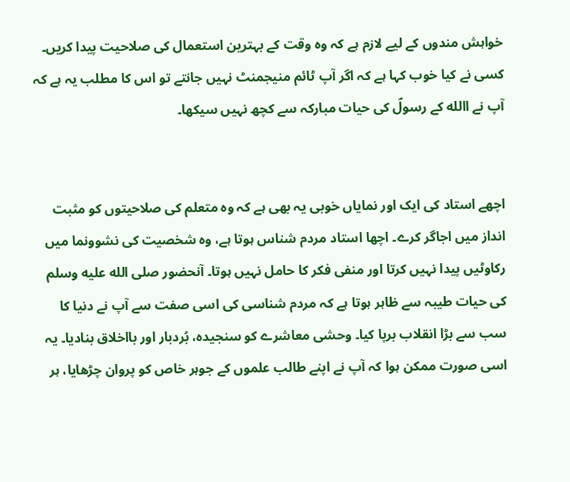خواہش مندوں کے لیے لازم ہے کہ وہ وقت کے بہترین استعمال کی صلاحیت پیدا کریں۔ کسی نے کیا خوب کہا ہے کہ اگر آپ ٹائم منیجمنٹ نہیں جانتے تو اس کا مطلب یہ ہے کہ آپ نے االله کے رسولؐ کی حیات مبارکہ سے کچھ نہیں سیکھا۔


اچھے استاد کی ایک اور نمایاں خوبی یہ بھی ہے کہ وہ متعلم کی صلاحیتوں کو مثبت انداز میں اجاگر کرے۔ اچھا استاد مردم شناس ہوتا ہے، وہ شخصیت کی نشوونما میں رکاوٹیں پیدا نہیں کرتا اور منفی فکر کا حامل نہیں ہوتا۔ آنحضور صلى الله عليه وسلم کی حیات طیبہ سے ظاہر ہوتا ہے کہ مردم شناسی کی اسی صفت سے آپ نے دنیا کا سب سے بڑا انقلاب برپا کیا۔ وحشی معاشرے کو سنجیدہ، بُردبار اور بااخلاق بنادیا۔ یہ اسی صورت ممکن ہوا کہ آپ نے اپنے طالب علموں کے جوہر خاص کو پروان چڑھایا، ہر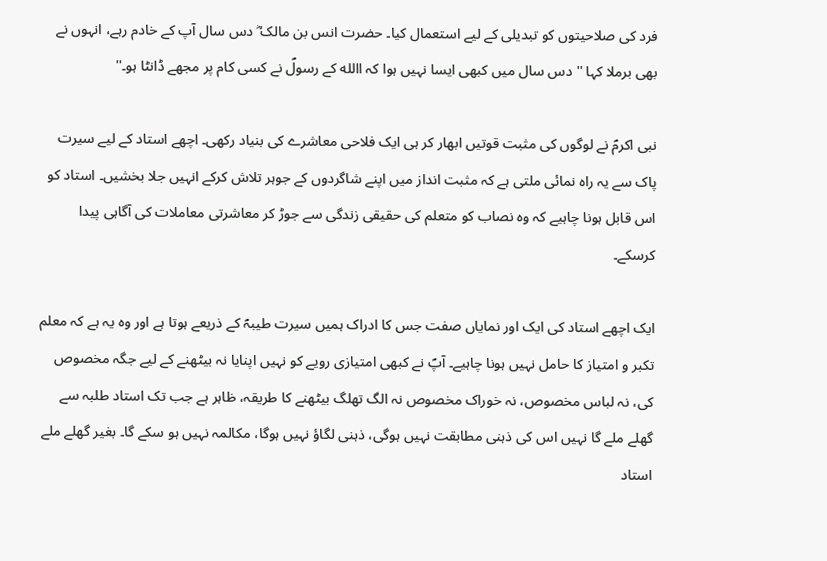فرد کی صلاحیتوں کو تبدیلی کے لیے استعمال کیا۔ حضرت انس بن مالک ؓ دس سال آپ کے خادم رہے، انہوں نے بھی برملا کہا ''دس سال میں کبھی ایسا نہیں ہوا کہ االله کے رسولؐ نے کسی کام پر مجھے ڈانٹا ہو۔''

نبی اکرمؐ نے لوگوں کی مثبت قوتیں ابھار کر ہی ایک فلاحی معاشرے کی بنیاد رکھی۔ اچھے استاد کے لیے سیرت پاک سے یہ راہ نمائی ملتی ہے کہ مثبت انداز میں اپنے شاگردوں کے جوہر تلاش کرکے انہیں جلا بخشیں۔ استاد کو اس قابل ہونا چاہیے کہ وہ نصاب کو متعلم کی حقیقی زندگی سے جوڑ کر معاشرتی معاملات کی آگاہی پیدا کرسکے۔

ایک اچھے استاد کی ایک اور نمایاں صفت جس کا ادراک ہمیں سیرت طیبہؐ کے ذریعے ہوتا ہے اور وہ یہ ہے کہ معلم تکبر و امتیاز کا حامل نہیں ہونا چاہیے۔ آپؐ نے کبھی امتیازی رویے کو نہیں اپنایا نہ بیٹھنے کے لیے جگہ مخصوص کی، نہ لباس مخصوص، نہ خوراک مخصوص نہ الگ تھلگ بیٹھنے کا طریقہ، ظاہر ہے جب تک استاد طلبہ سے گھلے ملے گا نہیں اس کی ذہنی مطابقت نہیں ہوگی، ذہنی لگاؤ نہیں ہوگا، مکالمہ نہیں ہو سکے گا۔ بغیر گھلے ملے استاد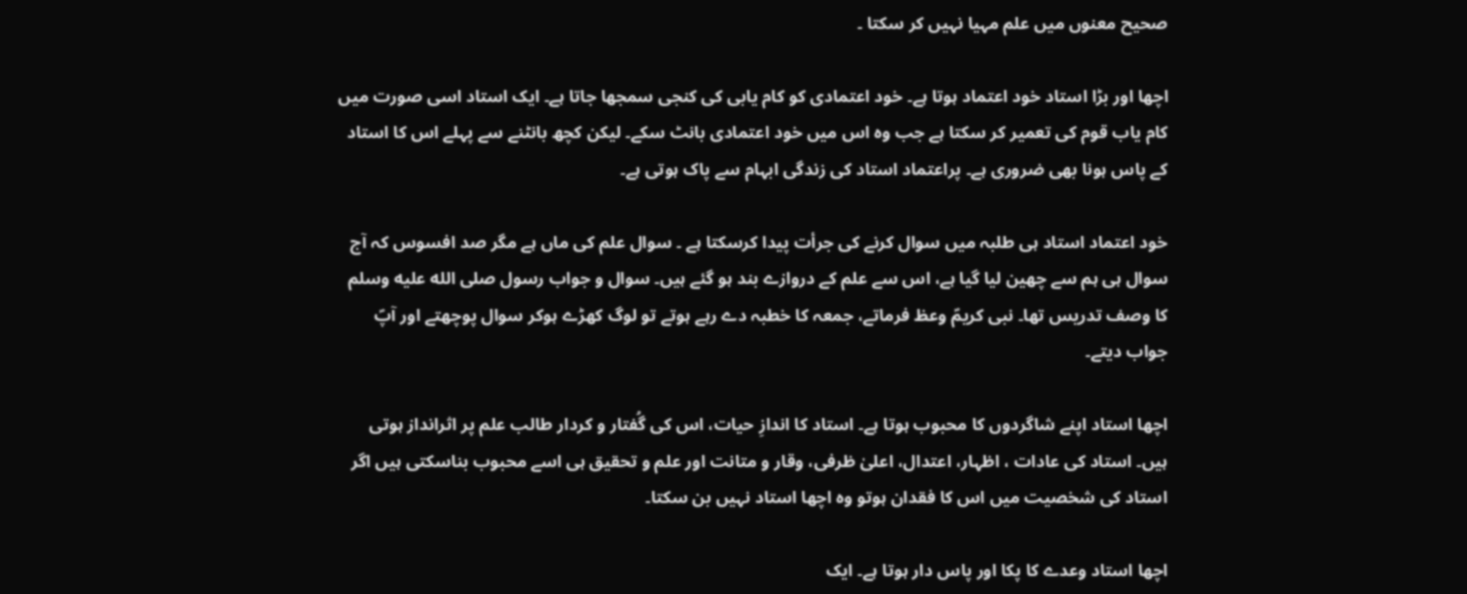صحیح معنوں میں علم مہیا نہیں کر سکتا ۔

اچھا اور بڑا استاد خود اعتماد ہوتا ہے۔ خود اعتمادی کو کام یابی کی کنجی سمجھا جاتا ہے۔ ایک استاد اسی صورت میں کام یاب قوم کی تعمیر کر سکتا ہے جب وہ اس میں خود اعتمادی بانٹ سکے۔ لیکن کچھ بانٹنے سے پہلے اس کا استاد کے پاس ہونا بھی ضروری ہے۔ پراعتماد استاد کی زندگی ابہام سے پاک ہوتی ہے۔

خود اعتماد استاد ہی طلبہ میں سوال کرنے کی جرأت پیدا کرسکتا ہے ۔ سوال علم کی ماں ہے مگر صد افسوس کہ آج سوال ہی ہم سے چھین لیا گیا ہے، اس سے علم کے دروازے بند ہو گئے ہیں۔ سوال و جواب رسول صلى الله عليه وسلم کا وصف تدریس تھا۔ نبی کریمؐ وعظ فرماتے، جمعہ کا خطبہ دے رہے ہوتے تو لوگ کھڑے ہوکر سوال پوچھتے اور آپؐ جواب دیتے۔

اچھا استاد اپنے شاگردوں کا محبوب ہوتا ہے۔ استاد کا اندازِ حیات، اس کی گُفتار و کردار طالب علم پر اثرانداز ہوتی ہیں۔ استاد کی عادات ، اظہار، اعتدال، اعلیٰ ظرفی، وقار و متانت اور علم و تحقیق ہی اسے محبوب بناسکتی ہیں اگر استاد کی شخصیت میں اس کا فقدان ہوتو وہ اچھا استاد نہیں بن سکتا۔

اچھا استاد وعدے کا پکا اور پاس دار ہوتا ہے۔ ایک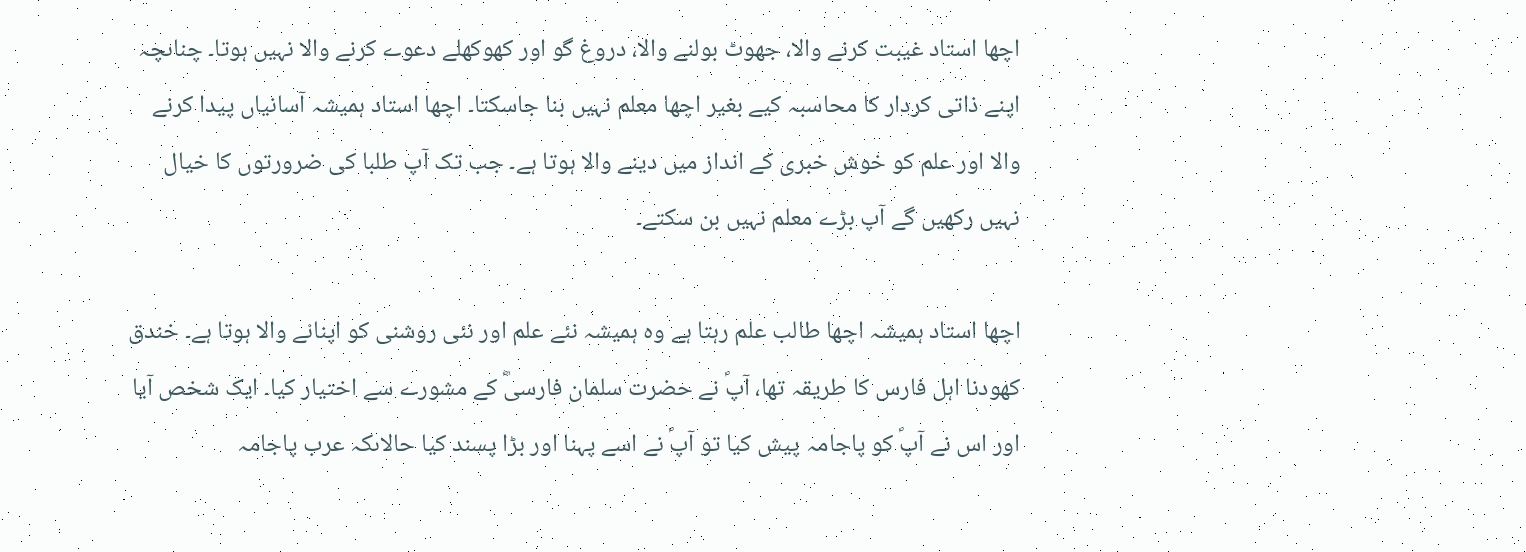اچھا استاد غیبت کرنے والا، جھوٹ بولنے والا، دروغ گو اور کھوکھلے دعوے کرنے والا نہیں ہوتا۔ چناںچہ اپنے ذاتی کردار کا محاسبہ کیے بغیر اچھا معلم نہیں بنا جاسکتا۔ اچھا استاد ہمیشہ آسانیاں پیدا کرنے والا اور علم کو خوش خبری کے انداز میں دینے والا ہوتا ہے۔ جب تک آپ طلبا کی ضرورتوں کا خیال نہیں رکھیں گے آپ بڑے معلم نہیں بن سکتے۔

اچھا استاد ہمیشہ اچھا طالب علم رہتا ہے وہ ہمیشہ نئے علم اور نئی روشنی کو اپنانے والا ہوتا ہے۔ خندق کھودنا اہل فارس کا طریقہ تھا، آپؐ نے حضرت سلمان فارسیؓ کے مشورے سے اختیار کیا۔ ایک شخص آیا اور اس نے آپؐ کو پاجامہ پیش کیا تو آپؐ نے اسے پہنا اور بڑا پسند کیا حالاںکہ عرب پاجامہ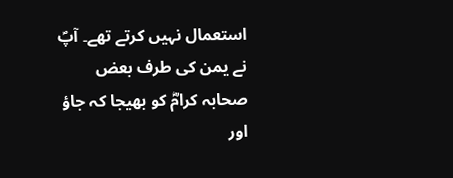استعمال نہیں کرتے تھے۔ آپؐ نے یمن کی طرف بعض صحابہ کرامؓ کو بھیجا کہ جاؤ اور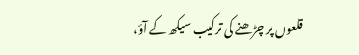قلعوں پر چڑھنے کی ترکیب سیکھ کے آؤ،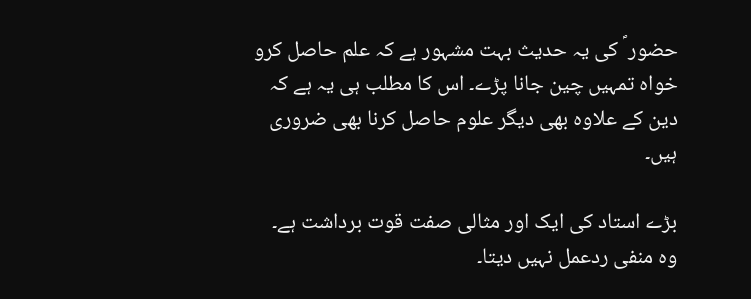حضور ؐ کی یہ حدیث بہت مشہور ہے کہ علم حاصل کرو خواہ تمہیں چین جانا پڑے۔ اس کا مطلب ہی یہ ہے کہ دین کے علاوہ بھی دیگر علوم حاصل کرنا بھی ضروری ہیں۔

بڑے استاد کی ایک اور مثالی صفت قوت برداشت ہے۔ وہ منفی ردعمل نہیں دیتا۔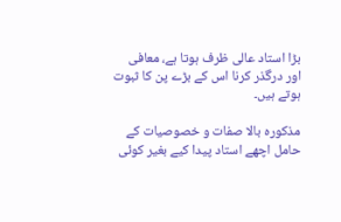بڑا استاد عالی ظرف ہوتا ہے، معافی اور درگذر کرنا اس کے بڑے پن کا ثبوت ہوتے ہیں۔

مذکورہ بالا صفات و خصوصیات کے حامل اچھے استاد پیدا کیے بغیر کوئی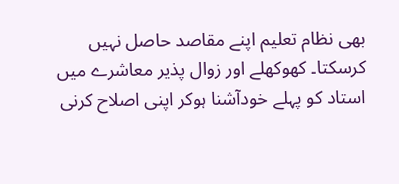بھی نظام تعلیم اپنے مقاصد حاصل نہیں کرسکتا۔ کھوکھلے اور زوال پذیر معاشرے میں استاد کو پہلے خودآشنا ہوکر اپنی اصلاح کرنی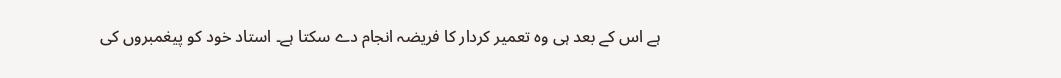ہے اس کے بعد ہی وہ تعمیر کردار کا فریضہ انجام دے سکتا ہے۔ استاد خود کو پیغمبروں کی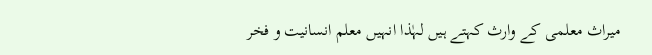میراث معلمی کے وارث کہتے ہیں لہٰذا انہیں معلم انسانیت و فخر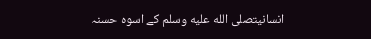انسانیتصلى الله عليه وسلم کے اسوہ حسنہ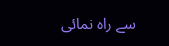سے راہ نمائی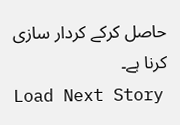حاصل کرکے کردار سازی کرنا ہے۔
Load Next Story